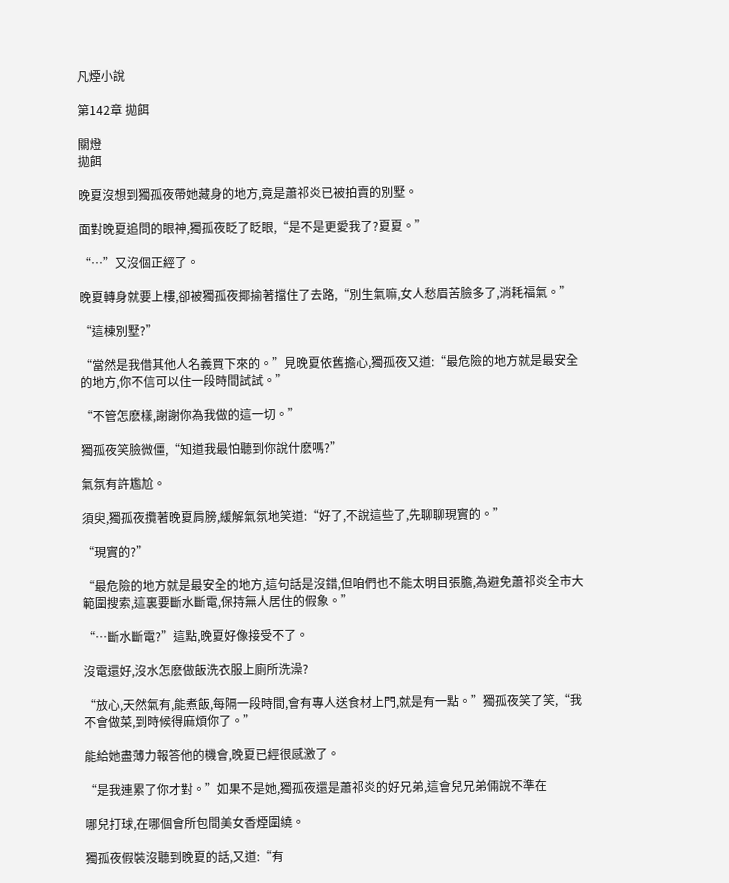凡煙小說

第142章 拋餌

關燈
拋餌

晚夏沒想到獨孤夜帶她藏身的地方,竟是蕭祁炎已被拍賣的別墅。

面對晚夏追問的眼神,獨孤夜眨了眨眼,“是不是更愛我了?夏夏。”

“…”又沒個正經了。

晚夏轉身就要上樓,卻被獨孤夜揶揄著擋住了去路,“別生氣嘛,女人愁眉苦臉多了,消耗福氣。”

“這棟別墅?”

“當然是我借其他人名義買下來的。”見晚夏依舊擔心,獨孤夜又道:“最危險的地方就是最安全的地方,你不信可以住一段時間試試。”

“不管怎麽樣,謝謝你為我做的這一切。”

獨孤夜笑臉微僵,“知道我最怕聽到你說什麽嗎?”

氣氛有許尷尬。

須臾,獨孤夜攬著晚夏肩膀,緩解氣氛地笑道:“好了,不說這些了,先聊聊現實的。”

“現實的?”

“最危險的地方就是最安全的地方,這句話是沒錯,但咱們也不能太明目張膽,為避免蕭祁炎全市大範圍搜索,這裏要斷水斷電,保持無人居住的假象。”

“…斷水斷電?”這點,晚夏好像接受不了。

沒電還好,沒水怎麽做飯洗衣服上廁所洗澡?

“放心,天然氣有,能煮飯,每隔一段時間,會有專人送食材上門,就是有一點。”獨孤夜笑了笑,“我不會做菜,到時候得麻煩你了。”

能給她盡薄力報答他的機會,晚夏已經很感激了。

“是我連累了你才對。”如果不是她,獨孤夜還是蕭祁炎的好兄弟,這會兒兄弟倆說不準在

哪兒打球,在哪個會所包間美女香煙圍繞。

獨孤夜假裝沒聽到晚夏的話,又道:“有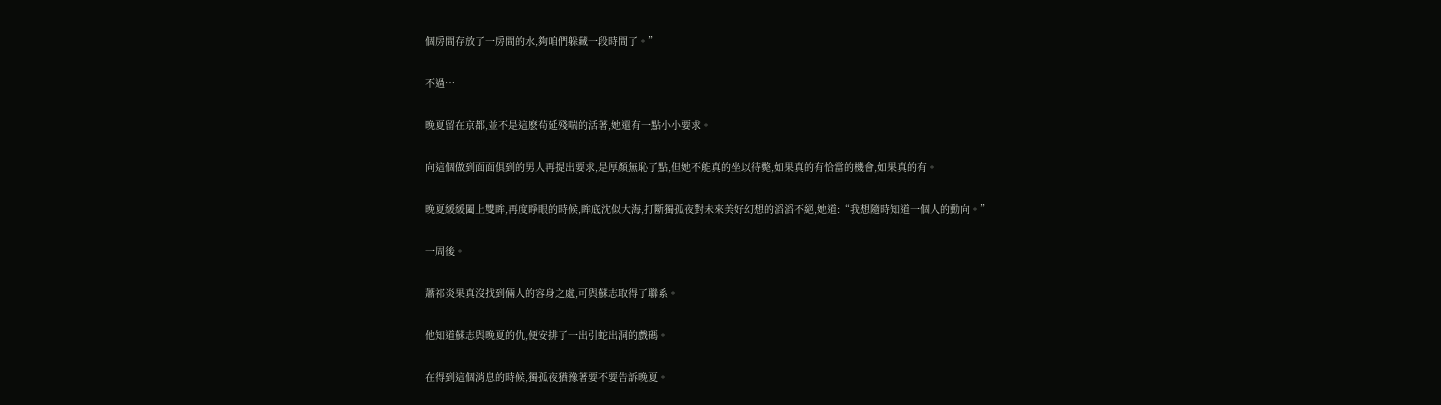個房間存放了一房間的水,夠咱們躲藏一段時間了。”

不過…

晚夏留在京都,並不是這麽茍延殘喘的活著,她還有一點小小要求。

向這個做到面面俱到的男人再提出要求,是厚顏無恥了點,但她不能真的坐以待斃,如果真的有恰當的機會,如果真的有。

晚夏緩緩闔上雙眸,再度睜眼的時候,眸底沈似大海,打斷獨孤夜對未來美好幻想的滔滔不絕,她道:“我想隨時知道一個人的動向。”

一周後。

蕭祁炎果真沒找到倆人的容身之處,可與蘇志取得了聯系。

他知道蘇志與晚夏的仇,便安排了一出引蛇出洞的戲碼。

在得到這個消息的時候,獨孤夜猶豫著要不要告訴晚夏。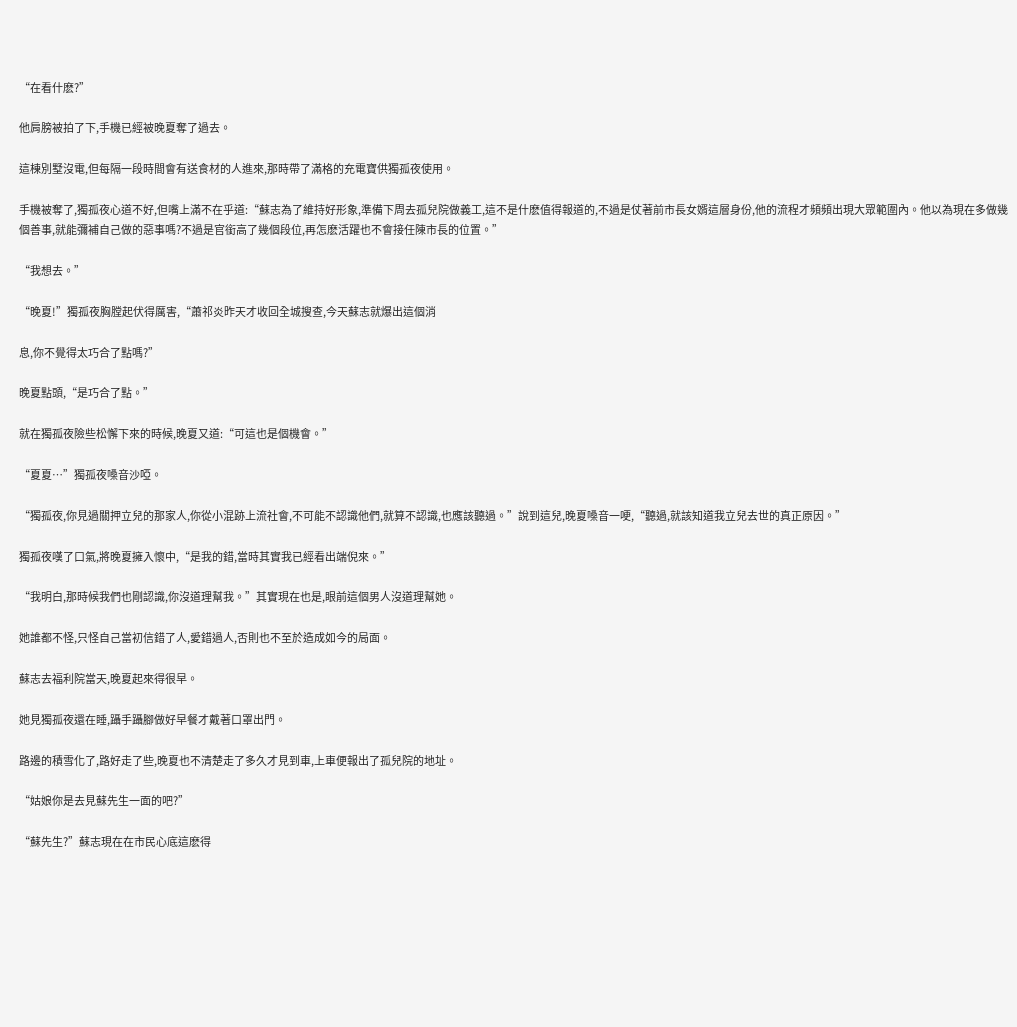“在看什麽?”

他肩膀被拍了下,手機已經被晚夏奪了過去。

這棟別墅沒電,但每隔一段時間會有送食材的人進來,那時帶了滿格的充電寶供獨孤夜使用。

手機被奪了,獨孤夜心道不好,但嘴上滿不在乎道:“蘇志為了維持好形象,準備下周去孤兒院做義工,這不是什麽值得報道的,不過是仗著前市長女婿這層身份,他的流程才頻頻出現大眾範圍內。他以為現在多做幾個善事,就能彌補自己做的惡事嗎?不過是官銜高了幾個段位,再怎麽活躍也不會接任陳市長的位置。”

“我想去。”

“晚夏!”獨孤夜胸膛起伏得厲害,“蕭祁炎昨天才收回全城搜查,今天蘇志就爆出這個消

息,你不覺得太巧合了點嗎?”

晚夏點頭,“是巧合了點。”

就在獨孤夜險些松懈下來的時候,晚夏又道:“可這也是個機會。”

“夏夏…”獨孤夜嗓音沙啞。

“獨孤夜,你見過關押立兒的那家人,你從小混跡上流社會,不可能不認識他們,就算不認識,也應該聽過。”說到這兒,晚夏嗓音一哽,“聽過,就該知道我立兒去世的真正原因。”

獨孤夜嘆了口氣,將晚夏擁入懷中,“是我的錯,當時其實我已經看出端倪來。”

“我明白,那時候我們也剛認識,你沒道理幫我。”其實現在也是,眼前這個男人沒道理幫她。

她誰都不怪,只怪自己當初信錯了人,愛錯過人,否則也不至於造成如今的局面。

蘇志去福利院當天,晚夏起來得很早。

她見獨孤夜還在睡,躡手躡腳做好早餐才戴著口罩出門。

路邊的積雪化了,路好走了些,晚夏也不清楚走了多久才見到車,上車便報出了孤兒院的地址。

“姑娘你是去見蘇先生一面的吧?”

“蘇先生?”蘇志現在在市民心底這麽得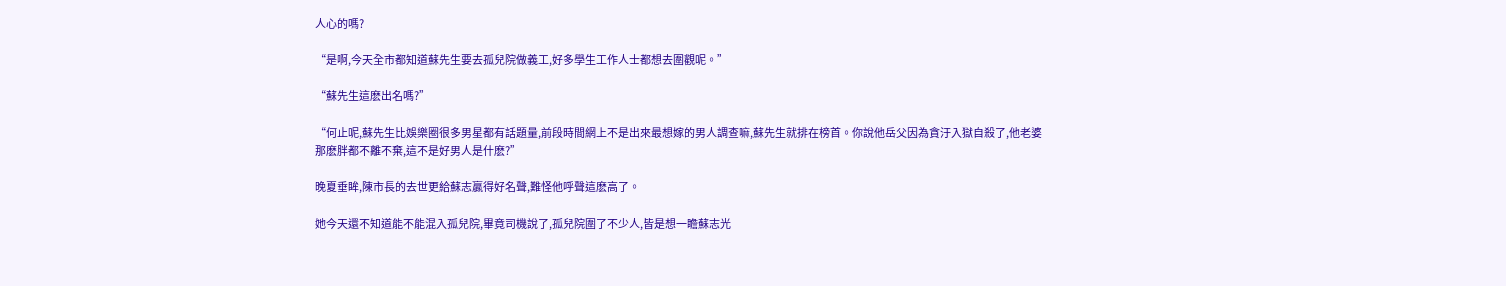人心的嗎?

“是啊,今天全市都知道蘇先生要去孤兒院做義工,好多學生工作人士都想去圍觀呢。”

“蘇先生這麽出名嗎?”

“何止呢,蘇先生比娛樂圈很多男星都有話題量,前段時間網上不是出來最想嫁的男人調查嘛,蘇先生就排在榜首。你說他岳父因為貪汙入獄自殺了,他老婆那麽胖都不離不棄,這不是好男人是什麽?”

晚夏垂眸,陳市長的去世更給蘇志贏得好名聲,難怪他呼聲這麽高了。

她今天還不知道能不能混入孤兒院,畢竟司機說了,孤兒院圍了不少人,皆是想一瞻蘇志光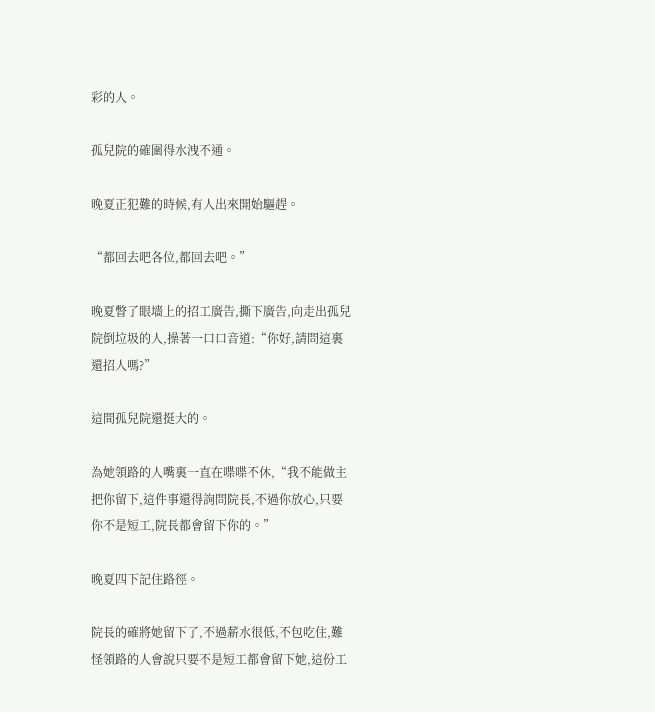彩的人。

孤兒院的確圍得水洩不通。

晚夏正犯難的時候,有人出來開始驅趕。

“都回去吧各位,都回去吧。”

晚夏瞥了眼墻上的招工廣告,撕下廣告,向走出孤兒院倒垃圾的人,操著一口口音道:“你好,請問這裏還招人嗎?”

這間孤兒院還挺大的。

為她領路的人嘴裏一直在喋喋不休,“我不能做主把你留下,這件事還得詢問院長,不過你放心,只要你不是短工,院長都會留下你的。”

晚夏四下記住路徑。

院長的確將她留下了,不過薪水很低,不包吃住,難怪領路的人會說只要不是短工都會留下她,這份工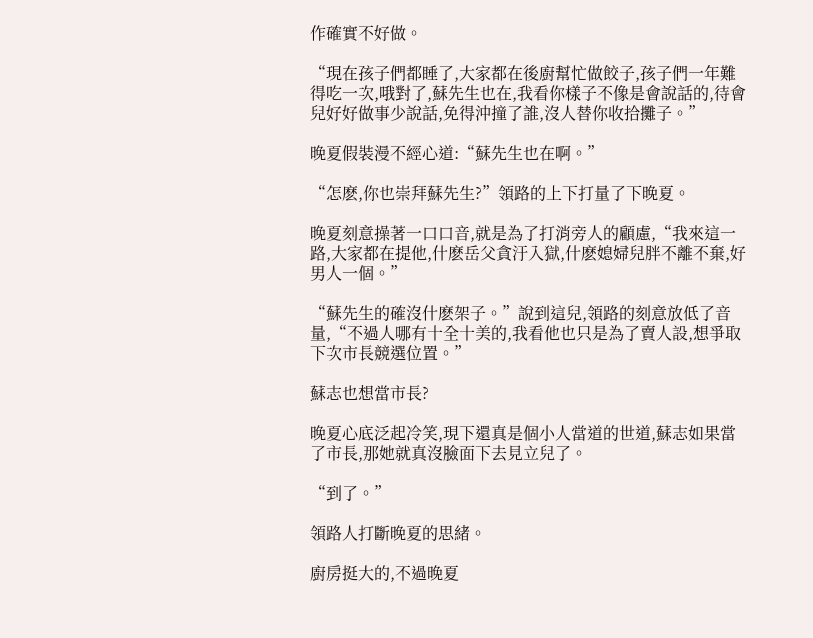作確實不好做。

“現在孩子們都睡了,大家都在後廚幫忙做餃子,孩子們一年難得吃一次,哦對了,蘇先生也在,我看你樣子不像是會說話的,待會兒好好做事少說話,免得沖撞了誰,沒人替你收拾攤子。”

晚夏假裝漫不經心道:“蘇先生也在啊。”

“怎麽,你也崇拜蘇先生?”領路的上下打量了下晚夏。

晚夏刻意操著一口口音,就是為了打消旁人的顧慮,“我來這一路,大家都在提他,什麽岳父貪汙入獄,什麽媳婦兒胖不離不棄,好男人一個。”

“蘇先生的確沒什麽架子。”說到這兒,領路的刻意放低了音量,“不過人哪有十全十美的,我看他也只是為了賣人設,想爭取下次市長競選位置。”

蘇志也想當市長?

晚夏心底泛起冷笑,現下還真是個小人當道的世道,蘇志如果當了市長,那她就真沒臉面下去見立兒了。

“到了。”

領路人打斷晚夏的思緒。

廚房挺大的,不過晚夏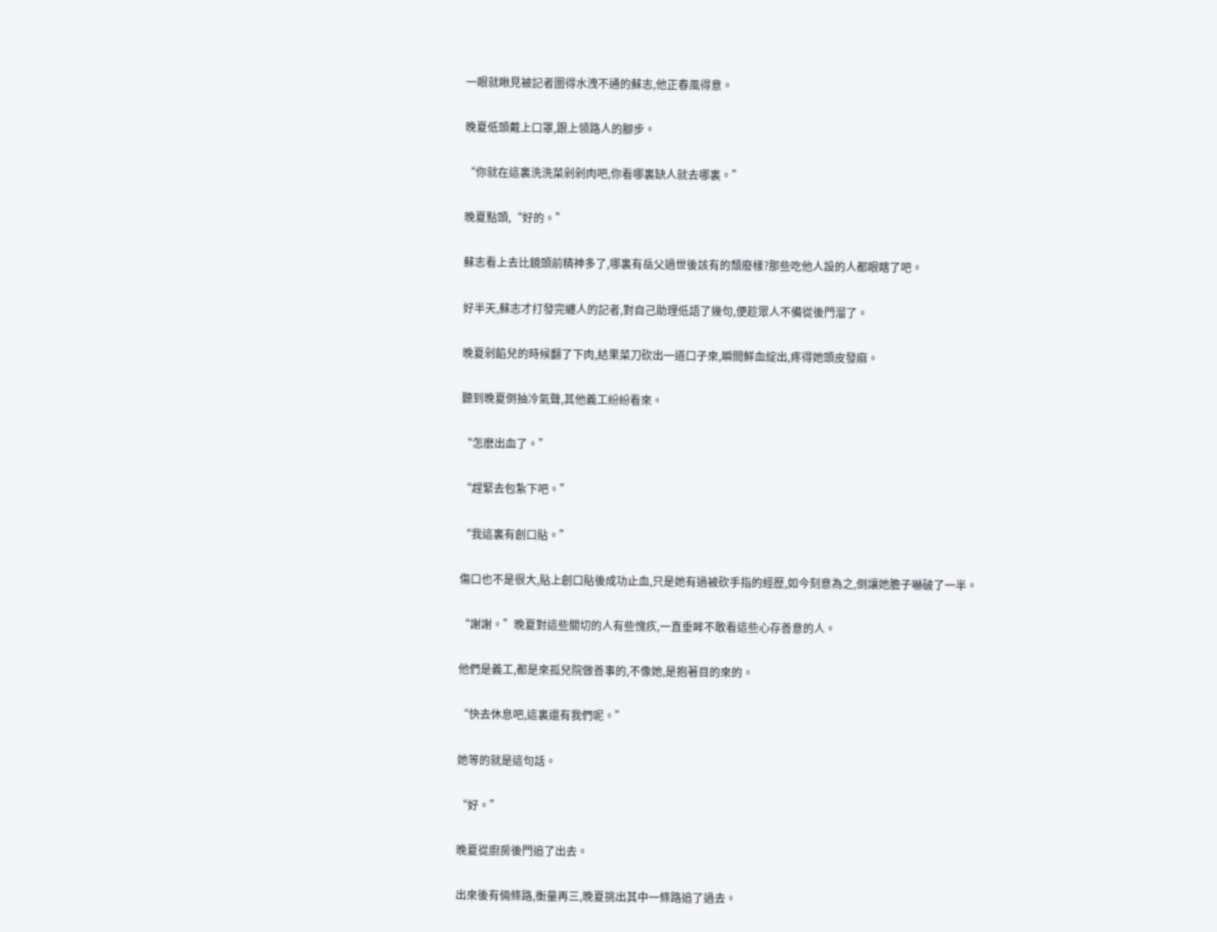一眼就瞅見被記者圍得水洩不通的蘇志,他正春風得意。

晚夏低頭戴上口罩,跟上領路人的腳步。

“你就在這裏洗洗菜剁剁肉吧,你看哪裏缺人就去哪裏。”

晚夏點頭,“好的。”

蘇志看上去比鏡頭前精神多了,哪裏有岳父過世後該有的頹廢樣?那些吃他人設的人都眼瞎了吧。

好半天,蘇志才打發完纏人的記者,對自己助理低語了幾句,便趁眾人不備從後門溜了。

晚夏剁餡兒的時候翻了下肉,結果菜刀砍出一道口子來,瞬間鮮血綻出,疼得她頭皮發麻。

聽到晚夏倒抽冷氣聲,其他義工紛紛看來。

“怎麽出血了。”

“趕緊去包紮下吧。”

“我這裏有創口貼。”

傷口也不是很大,貼上創口貼後成功止血,只是她有過被砍手指的經歷,如今刻意為之,倒讓她膽子嚇破了一半。

“謝謝。”晚夏對這些關切的人有些愧疚,一直垂眸不敢看這些心存善意的人。

他們是義工,都是來孤兒院做善事的,不像她,是抱著目的來的。

“快去休息吧,這裏還有我們呢。”

她等的就是這句話。

“好。”

晚夏從廚房後門追了出去。

出來後有倆條路,衡量再三,晚夏挑出其中一條路追了過去。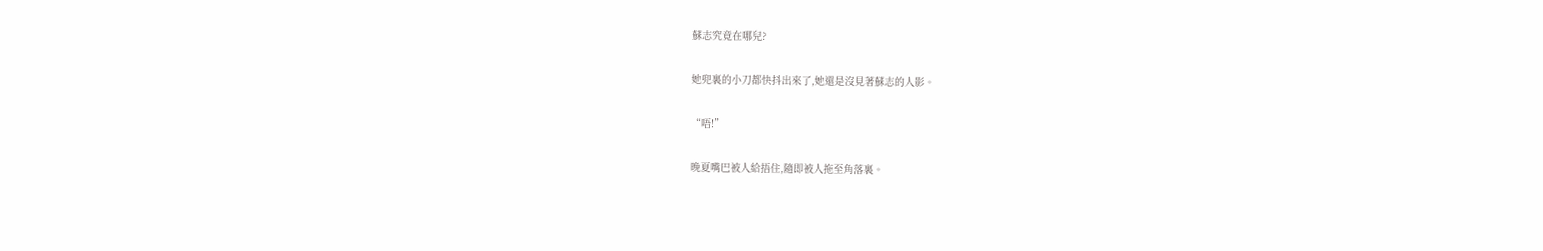蘇志究竟在哪兒?

她兜裏的小刀都快抖出來了,她還是沒見著蘇志的人影。

“唔!”

晚夏嘴巴被人給捂住,隨即被人拖至角落裏。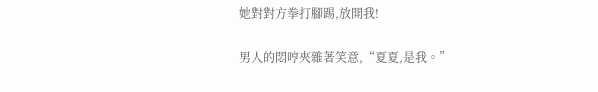她對對方拳打腳踢,放開我!

男人的悶哼夾雜著笑意,“夏夏,是我。”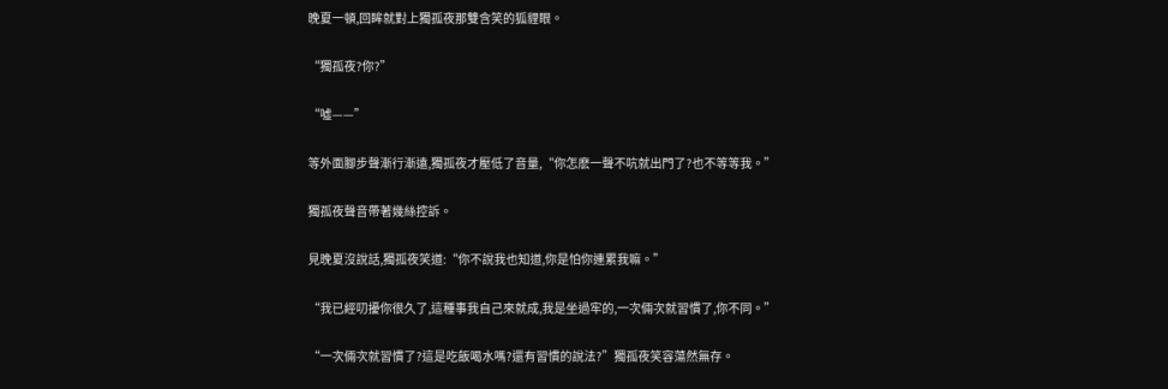晚夏一頓,回眸就對上獨孤夜那雙含笑的狐貍眼。

“獨孤夜?你?”

“噓——”

等外面腳步聲漸行漸遠,獨孤夜才壓低了音量,“你怎麽一聲不吭就出門了?也不等等我。”

獨孤夜聲音帶著幾絲控訴。

見晚夏沒說話,獨孤夜笑道:“你不說我也知道,你是怕你連累我嘛。”

“我已經叨擾你很久了,這種事我自己來就成,我是坐過牢的,一次倆次就習慣了,你不同。”

“一次倆次就習慣了?這是吃飯喝水嗎?還有習慣的說法?”獨孤夜笑容蕩然無存。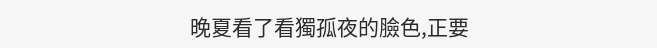晚夏看了看獨孤夜的臉色,正要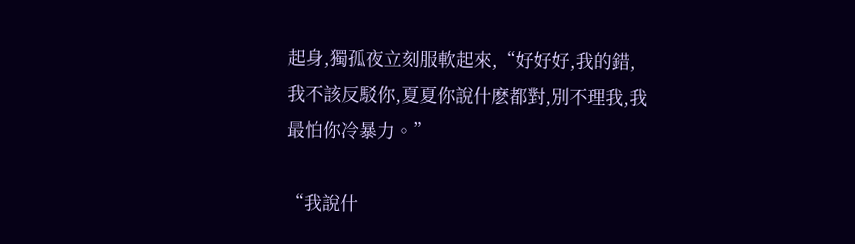起身,獨孤夜立刻服軟起來,“好好好,我的錯,我不該反駁你,夏夏你說什麽都對,別不理我,我最怕你冷暴力。”

“我說什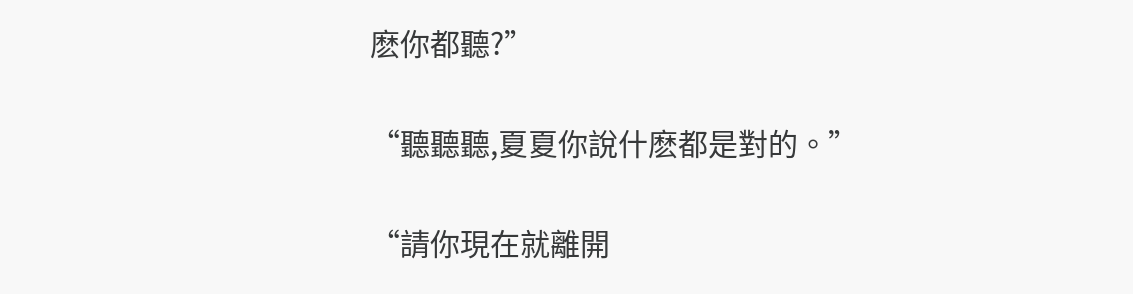麽你都聽?”

“聽聽聽,夏夏你說什麽都是對的。”

“請你現在就離開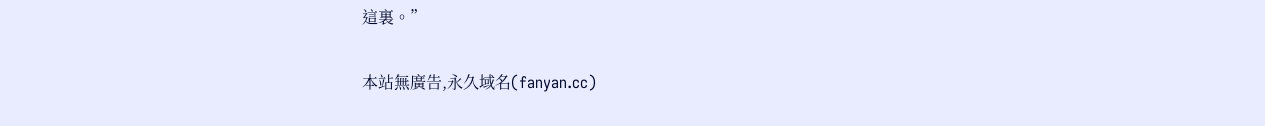這裏。”

本站無廣告,永久域名(fanyan.cc)